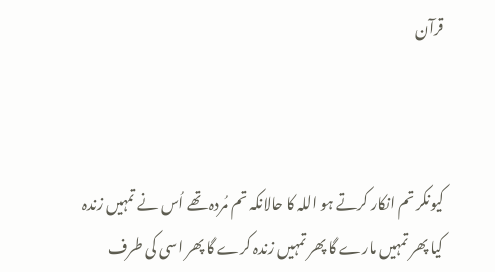قرآن



کیونکر تم انکار کرتے ہو اللہ کا حالانکہ تم مُردہ تھے اُس نے تمہیں زندہ کیا پھر تمہیں مارے گا پھر تمہیں زندہ کرے گا پھر اسی کی طرف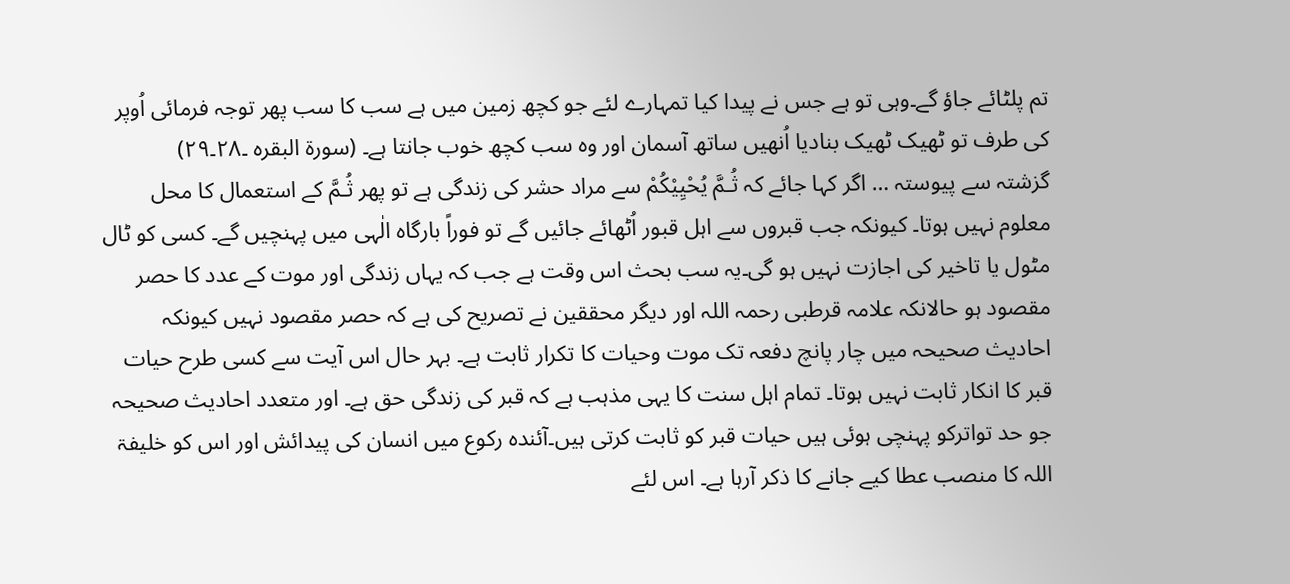تم پلٹائے جاؤ گے۔وہی تو ہے جس نے پیدا کیا تمہارے لئے جو کچھ زمین میں ہے سب کا سب پھر توجہ فرمائی اُوپر کی طرف تو ٹھیک ٹھیک بنادیا اُنھیں ساتھ آسمان اور وہ سب کچھ خوب جانتا ہے۔ (سورۃ البقرہ ۔۲۸۔۲۹)
گزشتہ سے پیوستہ … اگر کہا جائے کہ ثُـمَّ يُحْيِيْكُمْ سے مراد حشر کی زندگی ہے تو پھر ثُـمَّ کے استعمال کا محل معلوم نہیں ہوتا۔ کیونکہ جب قبروں سے اہل قبور اُٹھائے جائیں گے تو فوراً بارگاہ الٰہی میں پہنچیں گے۔ کسی کو ٹال مٹول یا تاخیر کی اجازت نہیں ہو گی۔یہ سب بحث اس وقت ہے جب کہ یہاں زندگی اور موت کے عدد کا حصر مقصود ہو حالانکہ علامہ قرطبی رحمہ اللہ اور دیگر محققین نے تصریح کی ہے کہ حصر مقصود نہیں کیونکہ احادیث صحیحہ میں چار پانچ دفعہ تک موت وحیات کا تکرار ثابت ہے۔ بہر حال اس آیت سے کسی طرح حیات قبر کا انکار ثابت نہیں ہوتا۔ تمام اہل سنت کا یہی مذہب ہے کہ قبر کی زندگی حق ہے۔ اور متعدد احادیث صحیحہ جو حد تواترکو پہنچی ہوئی ہیں حیات قبر کو ثابت کرتی ہیں۔آئندہ رکوع میں انسان کی پیدائش اور اس کو خلیفۃ اللہ کا منصب عطا کیے جانے کا ذکر آرہا ہے۔ اس لئے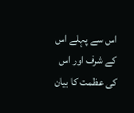اس سے پہلے اس کے شرف اور اس کی عظمت کا بیان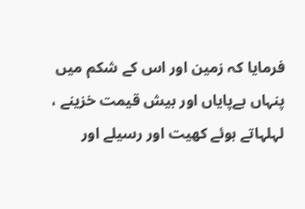فرمایا کہ زمین اور اس کے شکم میں پنہاں بےپایاں اور بیش قیمت خزینے ، لہلہاتے ہوئے کھیت اور رسیلے اور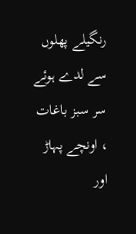رنگیلے پھلوں سے لدے ہوئے سر سبز باغات ، اونچے پہاڑ اور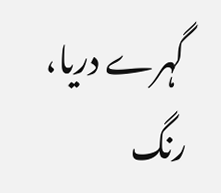گہرے دریا، رنگ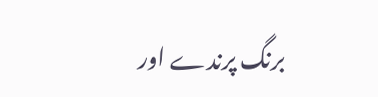برنگ پرندے اور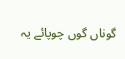گوناں گوں چوپائے یہ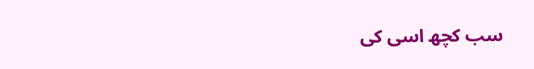سب کچھ اسی کی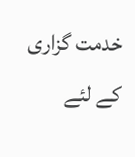خدمت گزاری کے لئے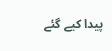پیدا کیے گئے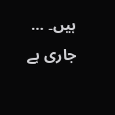ہیں۔ … جاری ہے